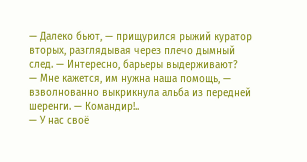— Далеко бьют, — прищурился рыжий куратор вторых, разглядывая через плечо дымный след. — Интересно, барьеры выдерживают?
— Мне кажется, им нужна наша помощь, — взволнованно выкрикнула альба из передней шеренги. — Командир!..
— У нас своё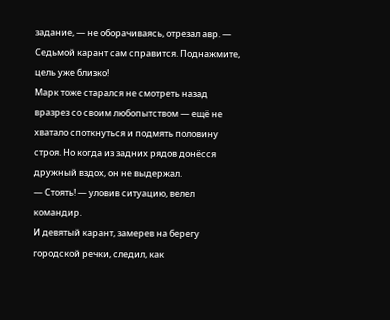задание, — не оборачиваясь, отрезал авр. — Седьмой карант сам справится. Поднажмите, цель уже близко!
Марк тоже старался не смотреть назад вразрез со своим любопытством — ещё не хватало споткнуться и подмять половину строя. Но когда из задних рядов донёсся дружный вздох, он не выдержал.
— Стоять! — уловив ситуацию, велел командир.
И девятый карант, замерев на берегу городской речки, следил, как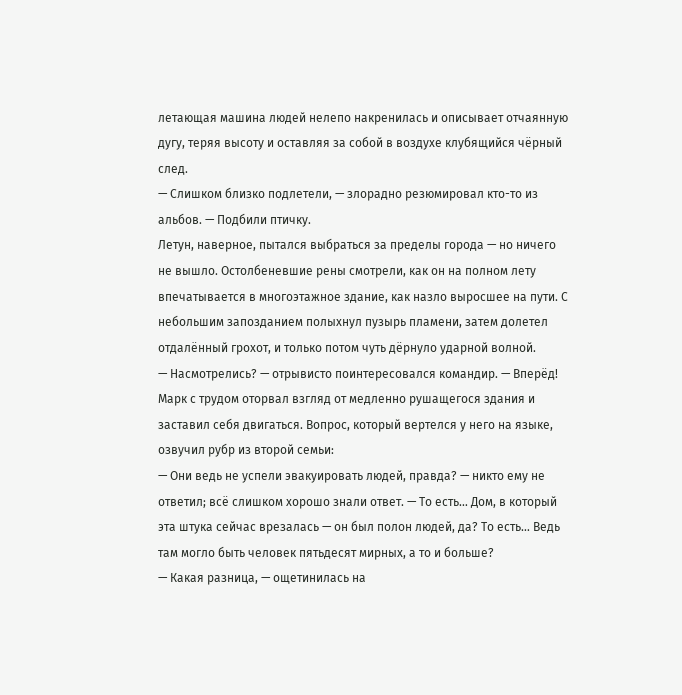летающая машина людей нелепо накренилась и описывает отчаянную дугу, теряя высоту и оставляя за собой в воздухе клубящийся чёрный след.
— Слишком близко подлетели, — злорадно резюмировал кто-то из альбов. — Подбили птичку.
Летун, наверное, пытался выбраться за пределы города — но ничего не вышло. Остолбеневшие рены смотрели, как он на полном лету впечатывается в многоэтажное здание, как назло выросшее на пути. С небольшим запозданием полыхнул пузырь пламени, затем долетел отдалённый грохот, и только потом чуть дёрнуло ударной волной.
— Насмотрелись? — отрывисто поинтересовался командир. — Вперёд!
Марк с трудом оторвал взгляд от медленно рушащегося здания и заставил себя двигаться. Вопрос, который вертелся у него на языке, озвучил рубр из второй семьи:
— Они ведь не успели эвакуировать людей, правда? — никто ему не ответил; всё слишком хорошо знали ответ. — То есть… Дом, в который эта штука сейчас врезалась — он был полон людей, да? То есть… Ведь там могло быть человек пятьдесят мирных, а то и больше?
— Какая разница, — ощетинилась на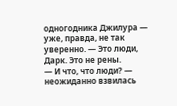одногодника Джилура — уже, правда, не так уверенно. — Это люди, Дарк. Это не рены.
— И что, что люди? — неожиданно взвилась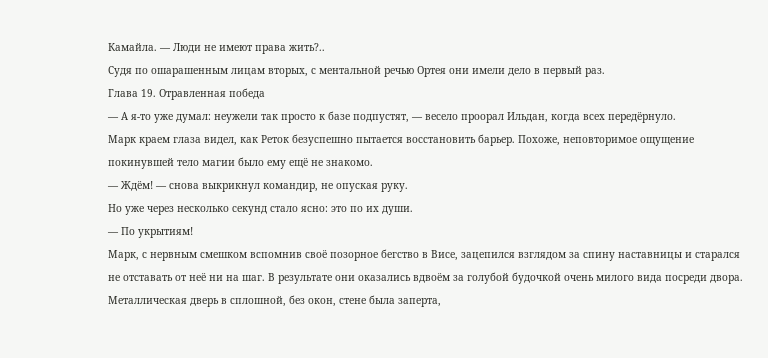Камайла. — Люди не имеют права жить?..
Судя по ошарашенным лицам вторых, с ментальной речью Ортея они имели дело в первый раз.
Глава 19. Отравленная победа
— А я-то уже думал: неужели так просто к базе подпустят, — весело проорал Ильдан, когда всех передёрнуло.
Марк краем глаза видел, как Реток безуспешно пытается восстановить барьер. Похоже, неповторимое ощущение покинувшей тело магии было ему ещё не знакомо.
— Ждём! — снова выкрикнул командир, не опуская руку.
Но уже через несколько секунд стало ясно: это по их души.
— По укрытиям!
Марк, с нервным смешком вспомнив своё позорное бегство в Висе, зацепился взглядом за спину наставницы и старался не отставать от неё ни на шаг. В результате они оказались вдвоём за голубой будочкой очень милого вида посреди двора. Металлическая дверь в сплошной, без окон, стене была заперта,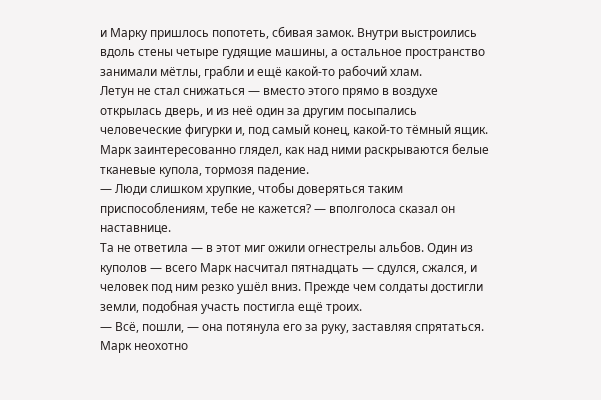и Марку пришлось попотеть, сбивая замок. Внутри выстроились вдоль стены четыре гудящие машины, а остальное пространство занимали мётлы, грабли и ещё какой-то рабочий хлам.
Летун не стал снижаться — вместо этого прямо в воздухе открылась дверь, и из неё один за другим посыпались человеческие фигурки и, под самый конец, какой-то тёмный ящик. Марк заинтересованно глядел, как над ними раскрываются белые тканевые купола, тормозя падение.
— Люди слишком хрупкие, чтобы доверяться таким приспособлениям, тебе не кажется? — вполголоса сказал он наставнице.
Та не ответила — в этот миг ожили огнестрелы альбов. Один из куполов — всего Марк насчитал пятнадцать — сдулся, сжался, и человек под ним резко ушёл вниз. Прежде чем солдаты достигли земли, подобная участь постигла ещё троих.
— Всё, пошли, — она потянула его за руку, заставляя спрятаться. Марк неохотно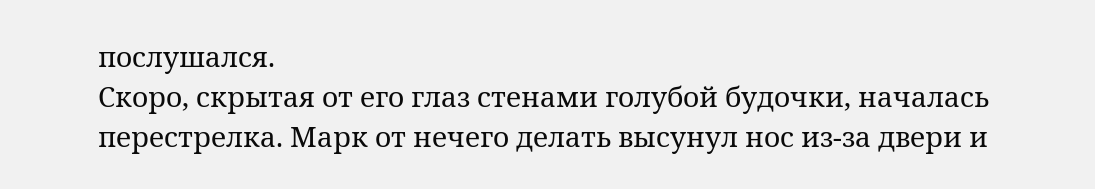послушался.
Скоро, скрытая от его глаз стенами голубой будочки, началась перестрелка. Марк от нечего делать высунул нос из-за двери и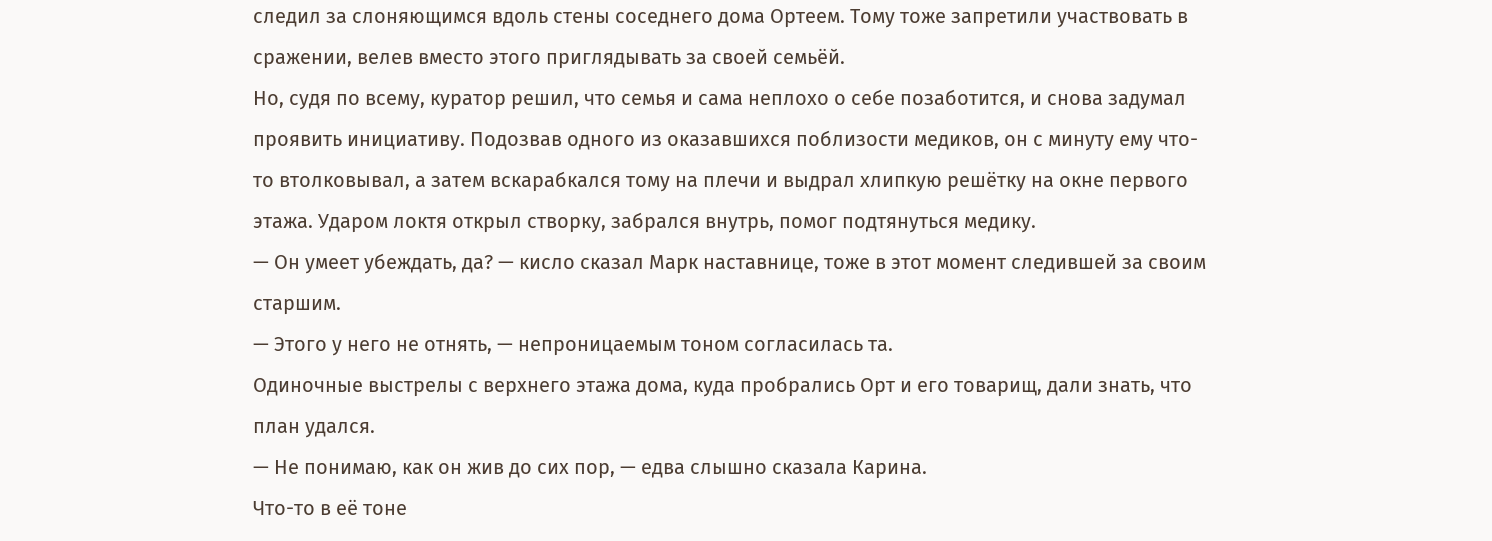следил за слоняющимся вдоль стены соседнего дома Ортеем. Тому тоже запретили участвовать в сражении, велев вместо этого приглядывать за своей семьёй.
Но, судя по всему, куратор решил, что семья и сама неплохо о себе позаботится, и снова задумал проявить инициативу. Подозвав одного из оказавшихся поблизости медиков, он с минуту ему что-то втолковывал, а затем вскарабкался тому на плечи и выдрал хлипкую решётку на окне первого этажа. Ударом локтя открыл створку, забрался внутрь, помог подтянуться медику.
— Он умеет убеждать, да? — кисло сказал Марк наставнице, тоже в этот момент следившей за своим старшим.
— Этого у него не отнять, — непроницаемым тоном согласилась та.
Одиночные выстрелы с верхнего этажа дома, куда пробрались Орт и его товарищ, дали знать, что план удался.
— Не понимаю, как он жив до сих пор, — едва слышно сказала Карина.
Что-то в её тоне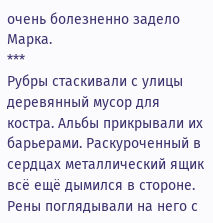очень болезненно задело Марка.
***
Рубры стаскивали с улицы деревянный мусор для костра. Альбы прикрывали их барьерами. Раскуроченный в сердцах металлический ящик всё ещё дымился в стороне. Рены поглядывали на него с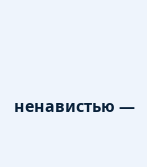ненавистью —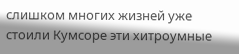слишком многих жизней уже стоили Кумсоре эти хитроумные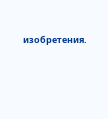изобретения.